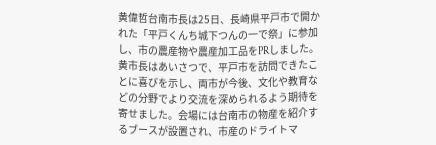黄偉哲台南市長は25日、長崎県平戸市で開かれた「平戸くんち城下つんの一で祭」に参加し、市の農産物や農産加工品をPRしました。
黄市長はあいさつで、平戸市を訪問できたことに喜びを示し、両市が今後、文化や教育などの分野でより交流を深められるよう期待を寄せました。会場には台南市の物産を紹介するブースが設置され、市産のドライトマ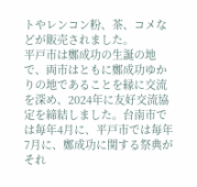トやレンコン粉、茶、コメなどが販売されました。
平戸市は鄭成功の生誕の地で、両市はともに鄭成功ゆかりの地であることを縁に交流を深め、2024年に友好交流協定を締結しました。台南市では毎年4月に、平戸市では毎年7月に、鄭成功に関する祭典がそれ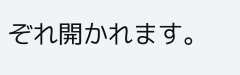ぞれ開かれます。